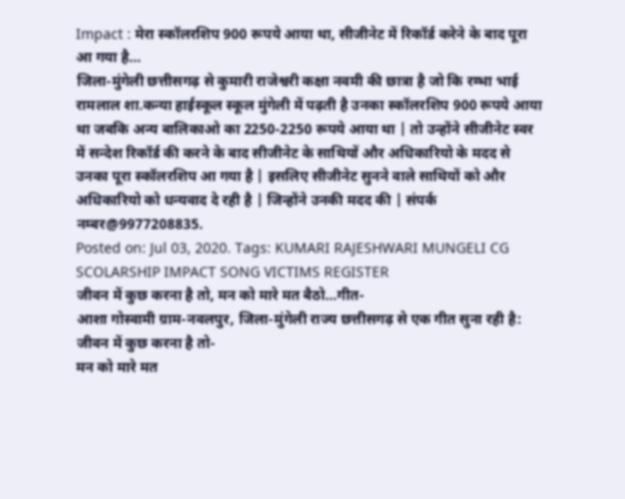Impact : मेरा स्कॉलरशिप 900 रूपये आया था, सीजीनेट में रिकॉर्ड करेने के बाद पूरा आ गया है...
जिला-मुंगेली छत्तीसगढ़ से कुमारी राजेश्वरी कक्षा नवमी की छात्रा है जो कि रम्भा भाई रामलाल शा.कन्या हाईस्कूल स्कूल मुंगेली में पढ़ती है उनका स्कॉलरशिप 900 रूपये आया था जबकि अन्य बालिकाओ का 2250-2250 रूपये आया था | तो उन्होंने सीजीनेट स्वर में सन्देश रिकॉर्ड की करने के बाद सीजीनेट के साथियों और अधिकारियो के मदद से उनका पूरा स्कॉलरशिप आ गया है | इसलिए सीजीनेट सुनने वाले साथियों को और अधिकारियो को धन्यवाद दे रही है | जिन्होंने उनकी मदद की | संपर्क नम्बर@9977208835.
Posted on: Jul 03, 2020. Tags: KUMARI RAJESHWARI MUNGELI CG SCOLARSHIP IMPACT SONG VICTIMS REGISTER
जीवन में कुछ करना है तो, मन को मारे मत बैठो...गीत-
आशा गोस्वामी ग्राम-नवलपुर, जिला-मुंगेली राज्य छत्तीसगढ़ से एक गीत सुना रही है:
जीवन में कुछ करना है तो-
मन को मारे मत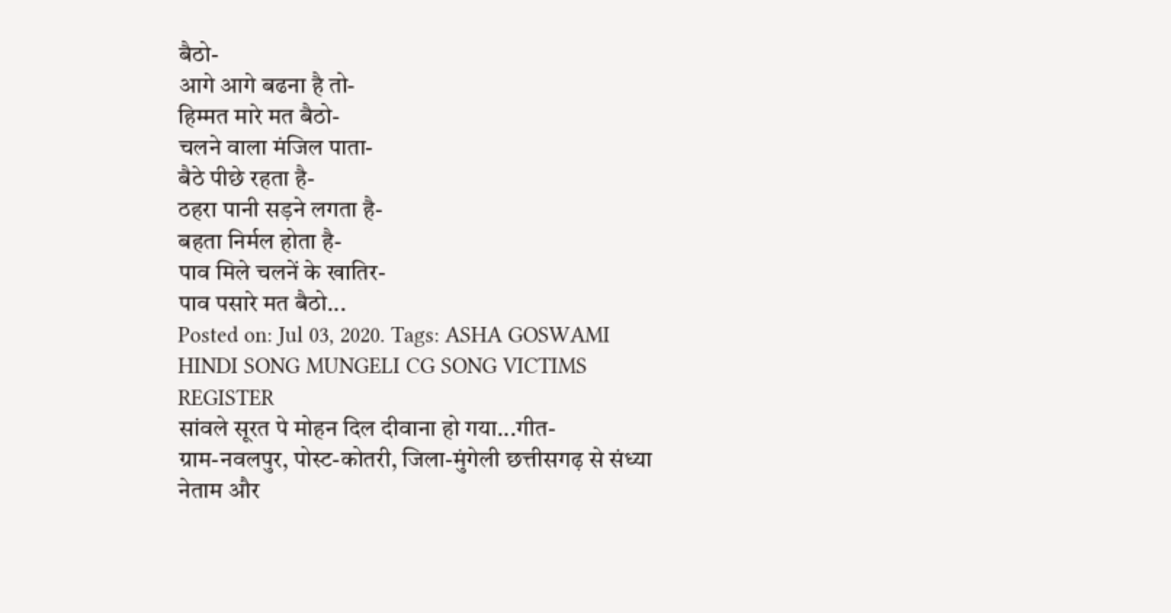बैठो-
आगे आगे बढना है तो-
हिम्मत मारे मत बैठो-
चलने वाला मंजिल पाता-
बैठे पीछे रहता है-
ठहरा पानी सड़ने लगता है-
बहता निर्मल होता है-
पाव मिले चलनें के खातिर-
पाव पसारे मत बैठो...
Posted on: Jul 03, 2020. Tags: ASHA GOSWAMI HINDI SONG MUNGELI CG SONG VICTIMS REGISTER
सांवले सूरत पे मोहन दिल दीवाना हो गया...गीत-
ग्राम-नवलपुर, पोस्ट-कोतरी, जिला-मुंगेली छत्तीसगढ़ से संध्या नेताम और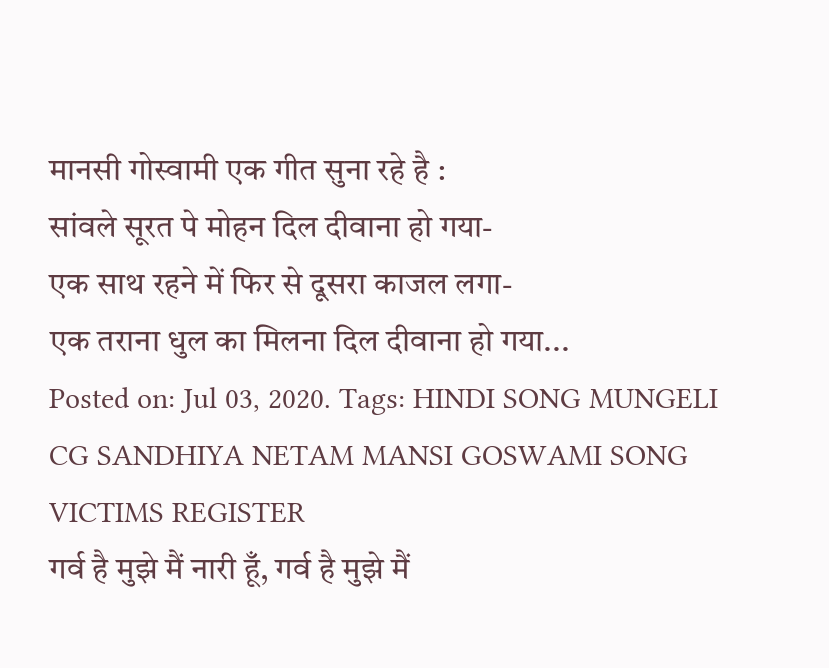मानसी गोस्वामी एक गीत सुना रहे है :
सांवले सूरत पे मोहन दिल दीवाना हो गया-
एक साथ रहने में फिर से दूसरा काजल लगा-
एक तराना धुल का मिलना दिल दीवाना हो गया...
Posted on: Jul 03, 2020. Tags: HINDI SONG MUNGELI CG SANDHIYA NETAM MANSI GOSWAMI SONG VICTIMS REGISTER
गर्व है मुझे मैं नारी हूँ, गर्व है मुझे मैं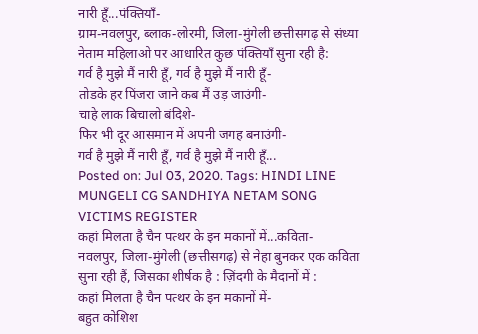नारी हूँ...पंक्तियाँ-
ग्राम-नवलपुर, ब्लाक-लोरमी, जिला-मुंगेली छत्तीसगढ़ से संध्या नेताम महिलाओ पर आधारित कुछ पंक्तियाँ सुना रही है:
गर्व है मुझे मैं नारी हूँ, गर्व है मुझे मैं नारी हूँ-
तोडके हर पिंजरा जाने कब मैं उड़ जाउंगी-
चाहे लाक बिचालो बंदिशे-
फिर भी दूर आसमान में अपनी जगह बनाउंगी-
गर्व है मुझे मैं नारी हूँ, गर्व है मुझे मैं नारी हूँ...
Posted on: Jul 03, 2020. Tags: HINDI LINE MUNGELI CG SANDHIYA NETAM SONG VICTIMS REGISTER
कहां मिलता है चैन पत्थर के इन मकानों में...कविता-
नवलपुर, जिला-मुंगेली (छत्तीसगढ़) से नेहा बुनकर एक कविता सुना रही हैं, जिसका शीर्षक है : ज़िंदगी के मैदानों में :
कहां मिलता है चैन पत्थर के इन मकानों में-
बहुत कोशिश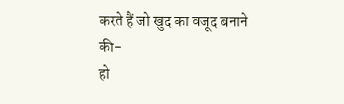करते हैं जो खुद का वजूद बनाने की-
हो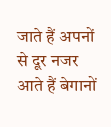जाते हैं अपनों से दूर नजर आते हैं बेगानों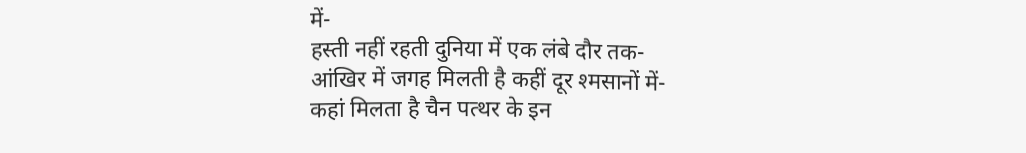में-
हस्ती नहीं रहती दुनिया में एक लंबे दौर तक-
आंखिर में जगह मिलती है कहीं दूर श्मसानों में-
कहां मिलता है चैन पत्थर के इन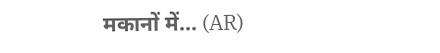मकानों में... (AR)